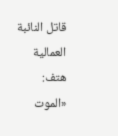قاتل النائبة العمالية هتف: «الموت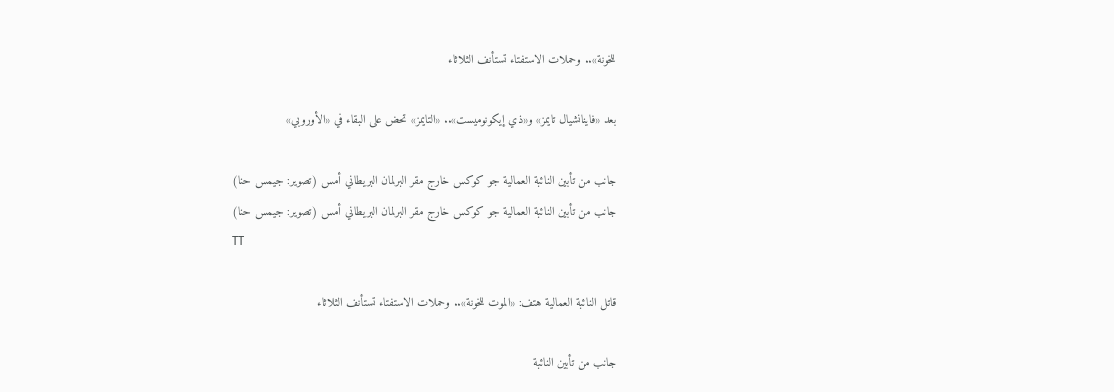للخونة».. وحملات الاستفتاء تستأنف الثلاثاء

بعد «فاينانشيال تايمز» و«ذي إيكونوميست».. «التايمز» تحض على البقاء في «الأوروبي»

جانب من تأبين النائبة العمالية جو كوكس خارج مقر البرلمان البريطاني أمس (تصوير: جيمس حنا)
جانب من تأبين النائبة العمالية جو كوكس خارج مقر البرلمان البريطاني أمس (تصوير: جيمس حنا)
TT

قاتل النائبة العمالية هتف: «الموت للخونة».. وحملات الاستفتاء تستأنف الثلاثاء

جانب من تأبين النائبة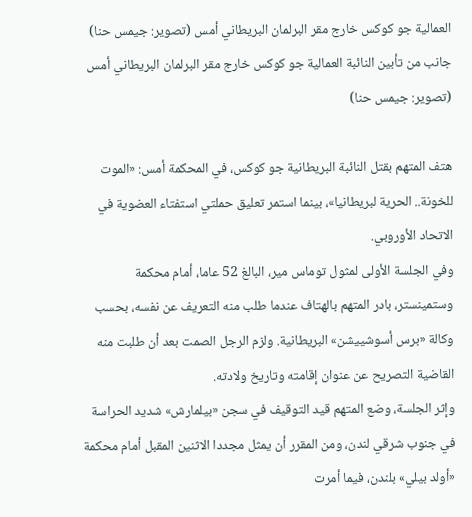العمالية جو كوكس خارج مقر البرلمان البريطاني أمس (تصوير: جيمس حنا)
جانب من تأبين النائبة العمالية جو كوكس خارج مقر البرلمان البريطاني أمس (تصوير: جيمس حنا)

هتف المتهم بقتل النائبة البريطانية جو كوكس، في المحكمة أمس: «الموت للخونة.. الحرية لبريطانيا»، بينما استمر تعليق حملتي استفتاء العضوية في الاتحاد الأوروبي.
وفي الجلسة الأولى لمثول توماس مير، البالغ 52 عاما، أمام محكمة وستمينستر، بادر المتهم بالهتاف عندما طلب منه التعريف عن نفسه، بحسب وكالة «برس أسوشييشن» البريطانية. ولزم الرجل الصمت بعد أن طلبت منه القاضية التصريح عن عنوان إقامته وتاريخ ولادته.
وإثر الجلسة، وضع المتهم قيد التوقيف في سجن «بيلمارش» شديد الحراسة في جنوب شرقي لندن، ومن المقرر أن يمثل مجددا الاثنين المقبل أمام محكمة «أولد بيلي» بلندن، فيما أمرت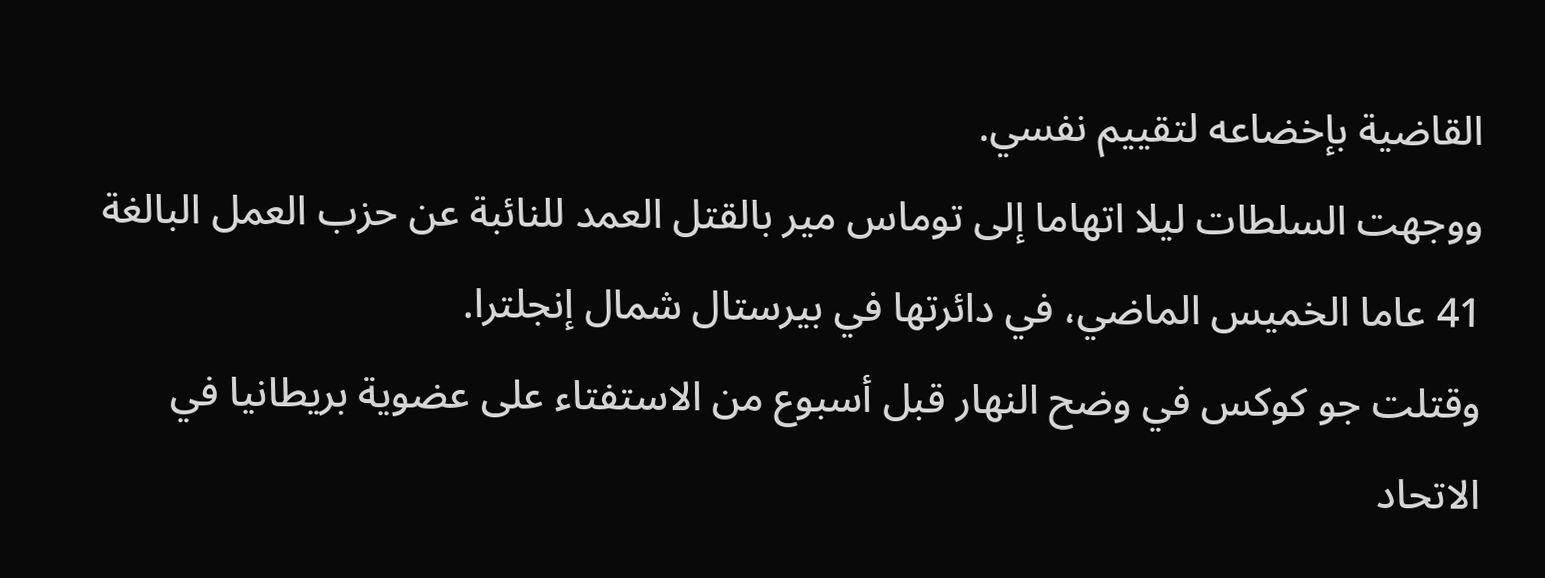القاضية بإخضاعه لتقييم نفسي.
ووجهت السلطات ليلا اتهاما إلى توماس مير بالقتل العمد للنائبة عن حزب العمل البالغة 41 عاما الخميس الماضي، في دائرتها في بيرستال شمال إنجلترا.
وقتلت جو كوكس في وضح النهار قبل أسبوع من الاستفتاء على عضوية بريطانيا في الاتحاد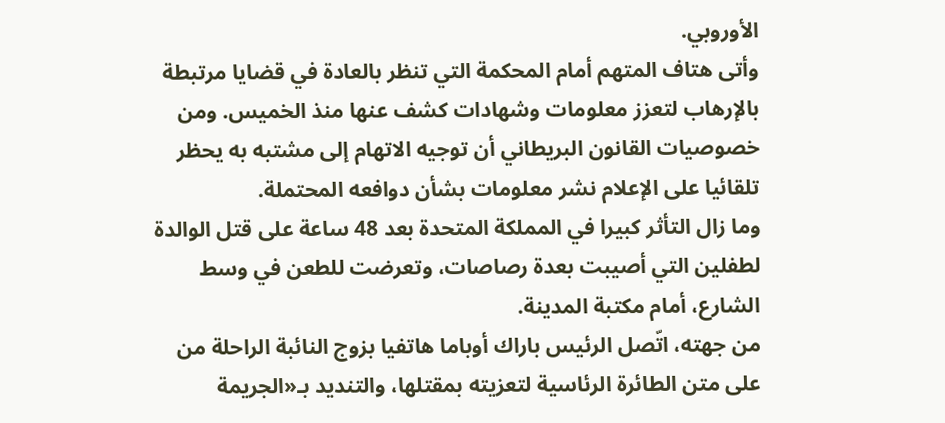الأوروبي.
وأتى هتاف المتهم أمام المحكمة التي تنظر بالعادة في قضايا مرتبطة بالإرهاب لتعزز معلومات وشهادات كشف عنها منذ الخميس. ومن خصوصيات القانون البريطاني أن توجيه الاتهام إلى مشتبه به يحظر تلقائيا على الإعلام نشر معلومات بشأن دوافعه المحتملة.
وما زال التأثر كبيرا في المملكة المتحدة بعد 48 ساعة على قتل الوالدة لطفلين التي أصيبت بعدة رصاصات، وتعرضت للطعن في وسط الشارع، أمام مكتبة المدينة.
من جهته، اتّصل الرئيس باراك أوباما هاتفيا بزوج النائبة الراحلة من على متن الطائرة الرئاسية لتعزيته بمقتلها، والتنديد بـ«الجريمة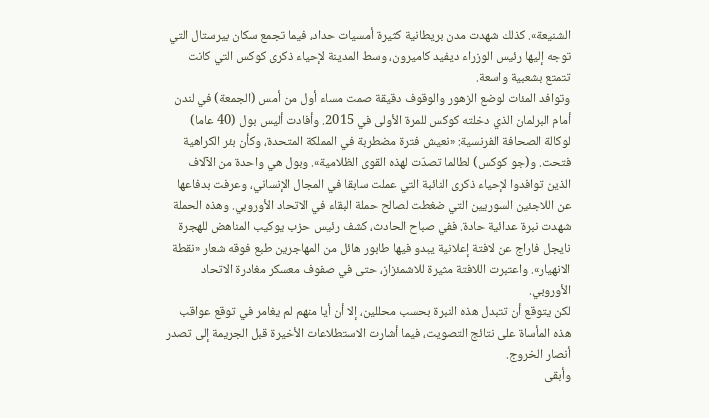الشنيعة». كذلك شهدت مدن بريطانية كثيرة أمسيات حداد، فيما تجمع سكان بيرستال التي توجه إليها رئيس الوزراء ديفيد كاميرون، وسط المدينة لإحياء ذكرى كوكس التي كانت تتمتع بشعبية واسعة.
وتوافد المئات لوضع الزهور والوقوف دقيقة صمت مساء أول من أمس (الجمعة) في لندن أمام البرلمان الذي دخلته كوكس للمرة الأولى في 2015. وأفادت أليس بول (40 عاما) لوكالة الصحافة الفرنسية: «نعيش فترة مضطربة في المملكة المتحدة، وكأن بئر الكراهية فتحت. و(جو كوكس) لطالما تصدّت لهذه القوى الظلامية». وبول هي واحدة من الآلاف الذين توافدوا لإحياء ذكرى النائبة التي عملت سابقا في المجال الإنساني، وعرفت بدفاعها عن اللاجئين السوريين التي ضغطت لصالح حملة البقاء في الاتحاد الأوروبي. وهذه الحملة شهدت نبرة عدائية حادة. ففي صباح الحادث، كشف رئيس حزب يوكيب المناهض للهجرة نايجل فاراج عن لافتة إعلانية يبدو فيها طابور هائل من المهاجرين طبع فوقه شعار «نقطة الانهيار». واعتبرت اللافتة مثيرة للاشمئزاز، حتى في صفوف معسكر مغادرة الاتحاد الأوروبي.
لكن يتوقع أن تتبدل هذه النبرة بحسب محللين، إلا أن أيا منهم لم يغامر في توقع عواقب هذه المأساة على نتائج التصويت، فيما أشارت الاستطلاعات الأخيرة قبل الجريمة إلى تصدر أنصار الخروج.
وأبقى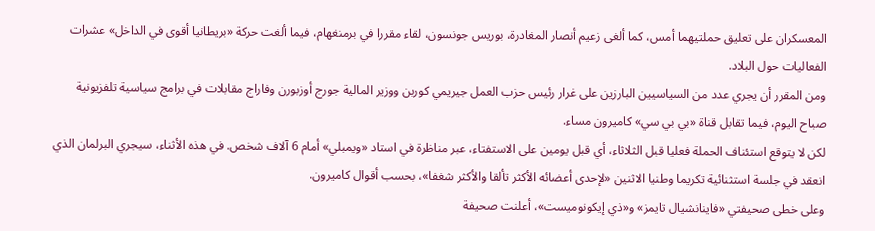المعسكران على تعليق حملتيهما أمس، كما ألغى زعيم أنصار المغادرة، بوريس جونسون، لقاء مقررا في برمنغهام، فيما ألغت حركة «بريطانيا أقوى في الداخل» عشرات الفعاليات حول البلاد.
ومن المقرر أن يجري عدد من السياسيين البارزين على غرار رئيس حزب العمل جيريمي كوربن ووزير المالية جورج أوزبورن وفاراج مقابلات في برامج سياسية تلفزيونية صباح اليوم، فيما تقابل قناة «بي بي سي» كاميرون مساء.
لكن لا يتوقع استئناف الحملة فعليا قبل الثلاثاء، أي قبل يومين على الاستفتاء، عبر مناظرة في استاد «ويمبلي» أمام 6 آلاف شخص. في هذه الأثناء، سيجري البرلمان الذي انعقد في جلسة استثنائية تكريما وطنيا الاثنين «لإحدى أعضائه الأكثر تألقا والأكثر شغفا»، بحسب أقوال كاميرون.
وعلى خطى صحيفتي «فاينانشيال تايمز» و«ذي إيكونوميست»، أعلنت صحيفة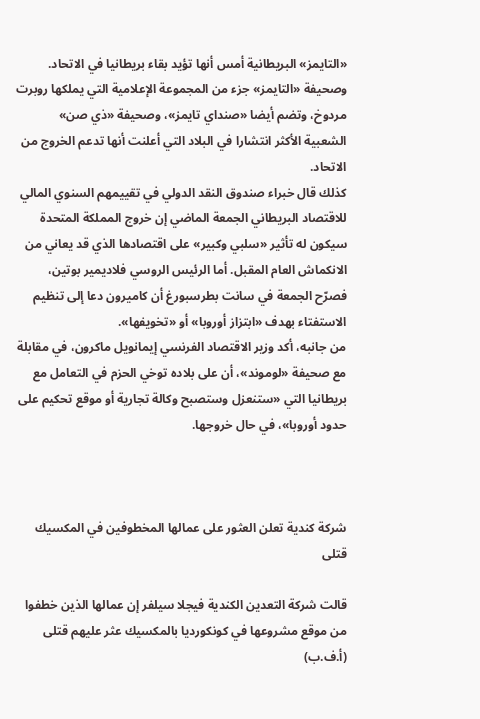«التايمز» البريطانية أمس أنها تؤيد بقاء بريطانيا في الاتحاد. وصحيفة «التايمز» جزء من المجموعة الإعلامية التي يملكها روبرت مردوخ، وتضم أيضا «صنداي تايمز»، وصحيفة «ذي صن» الشعبية الأكثر انتشارا في البلاد التي أعلنت أنها تدعم الخروج من الاتحاد.
كذلك قال خبراء صندوق النقد الدولي في تقييمهم السنوي المالي للاقتصاد البريطاني الجمعة الماضي إن خروج المملكة المتحدة سيكون له تأثير «سلبي وكبير» على اقتصادها الذي قد يعاني من الانكماش العام المقبل. أما الرئيس الروسي فلاديمير بوتين، فصرّح الجمعة في سانت بطرسبورغ أن كاميرون دعا إلى تنظيم الاستفتاء بهدف «ابتزاز أوروبا» أو «تخويفها».
من جانبه، أكد وزير الاقتصاد الفرنسي إيمانويل ماكرون، في مقابلة مع صحيفة «لوموند»، أن على بلاده توخي الحزم في التعامل مع بريطانيا التي «ستنعزل وستصبح وكالة تجارية أو موقع تحكيم على حدود أوروبا»، في حال خروجها.



شركة كندية تعلن العثور على عمالها المخطوفين في المكسيك قتلى

قالت شركة التعدين الكندية فيجلا سيلفر إن عمالها الذين خطفوا من ‌موقع ‌مشروعها ‌في كونكورديا بالمكسيك عثر ‌عليهم قتلى (أ.ف.ب)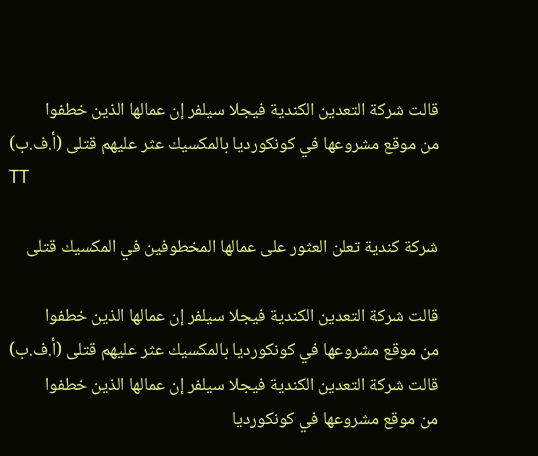قالت شركة التعدين الكندية فيجلا سيلفر إن عمالها الذين خطفوا من ‌موقع ‌مشروعها ‌في كونكورديا بالمكسيك عثر ‌عليهم قتلى (أ.ف.ب)
TT

شركة كندية تعلن العثور على عمالها المخطوفين في المكسيك قتلى

قالت شركة التعدين الكندية فيجلا سيلفر إن عمالها الذين خطفوا من ‌موقع ‌مشروعها ‌في كونكورديا بالمكسيك عثر ‌عليهم قتلى (أ.ف.ب)
قالت شركة التعدين الكندية فيجلا سيلفر إن عمالها الذين خطفوا من ‌موقع ‌مشروعها ‌في كونكورديا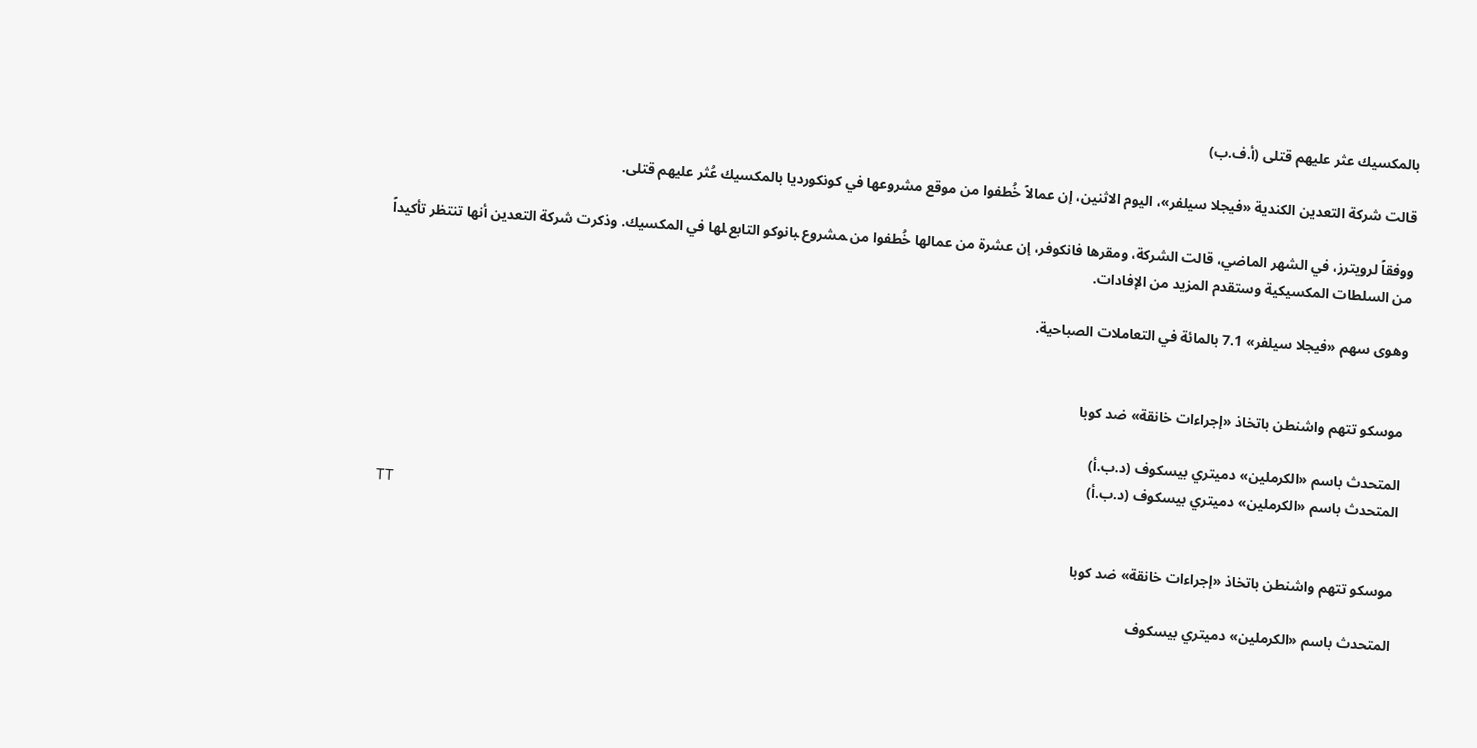بالمكسيك عثر ‌عليهم قتلى (أ.ف.ب)

قالت شركة التعدين الكندية «فيجلا سيلفر»، اليوم الاثنين، إن عمالاً خُطفوا من ‌موقع ‌مشروعها ‌في كونكورديا بالمكسيك عُثر ‌عليهم قتلى.

ووفقاً لرويترز، في الشهر الماضي، قالت الشركة، ومقرها فانكوفر، إن عشرة من عمالها خُطفوا ‌من ‍مشروع ‍بانوكو التابع ‍لها في المكسيك. وذكرت شركة التعدين أنها تنتظر تأكيداً من السلطات المكسيكية وستقدم المزيد من الإفادات.

وهوى سهم «فيجلا سيلفر» 7.1 بالمائة في التعاملات الصباحية.


موسكو تتهم واشنطن باتخاذ «إجراءات خانقة» ضد كوبا

المتحدث باسم «الكرملين» دميتري بيسكوف (د.ب.أ)
المتحدث باسم «الكرملين» دميتري بيسكوف (د.ب.أ)
TT

موسكو تتهم واشنطن باتخاذ «إجراءات خانقة» ضد كوبا

المتحدث باسم «الكرملين» دميتري بيسكوف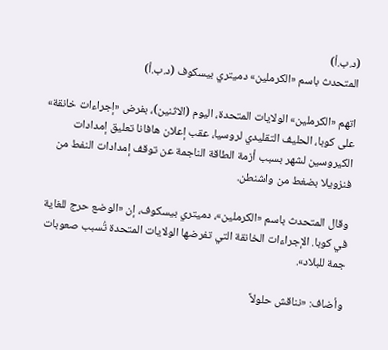(د.ب.أ)
المتحدث باسم «الكرملين» دميتري بيسكوف (د.ب.أ)

اتهم «الكرملين» الولايات المتحدة، اليوم (الاثنين)، بفرض «إجراءات خانقة» على كوبا، الحليف التقليدي لروسيا، عقب إعلان هافانا تعليق إمدادات الكيروسين لشهر بسبب أزمة الطاقة الناجمة عن توقف إمدادات النفط من فنزويلا بضغط من واشنطن.

وقال المتحدث باسم «الكرملين»، دميتري بيسكوف، إن «الوضع حرج للغاية في كوبا. الإجراءات الخانقة التي تفرضها الولايات المتحدة تُسبب صعوبات جمة للبلاد».

وأضاف: «نناقش حلولاً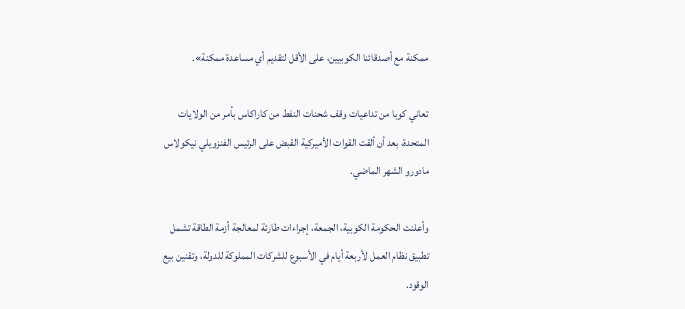ممكنة مع أصدقائنا الكوبيين، على الأقل لتقديم أي مساعدة ممكنة».

تعاني كوبا من تداعيات وقف شحنات النفط من كاراكاس بأمر من الولايات المتحدة، بعد أن ألقت القوات الأميركية القبض على الرئيس الفنزويلي نيكولاس مادورو الشهر الماضي.

وأعلنت الحكومة الكوبية، الجمعة، إجراءات طارئة لمعالجة أزمة الطاقة تشمل تطبيق نظام العمل لأربعة أيام في الأسبوع للشركات المملوكة للدولة، وتقنين بيع الوقود.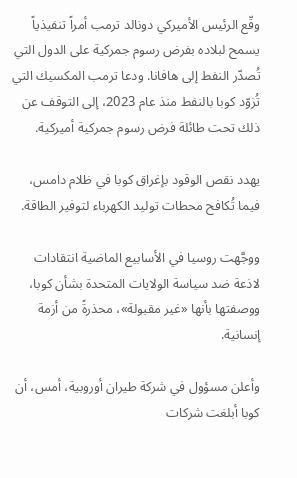وقّع الرئيس الأميركي دونالد ترمب أمراً تنفيذياً يسمح لبلاده بفرض رسوم جمركية على الدول التي تُصدّر النفط إلى هافانا. ودعا ترمب المكسيك التي تُزوّد كوبا بالنفط منذ عام 2023، إلى التوقف عن ذلك تحت طائلة فرض رسوم جمركية أميركية.

يهدد نقص الوقود بإغراق كوبا في ظلام دامس، فيما تُكافح محطات توليد الكهرباء لتوفير الطاقة.

ووجَّهت روسيا في الأسابيع الماضية انتقادات لاذعة ضد سياسة الولايات المتحدة بشأن كوبا، ووصفتها بأنها «غير مقبولة»، محذرةً من أزمة إنسانية.

وأعلن مسؤول في شركة طيران أوروبية، أمس، أن كوبا أبلغت شركات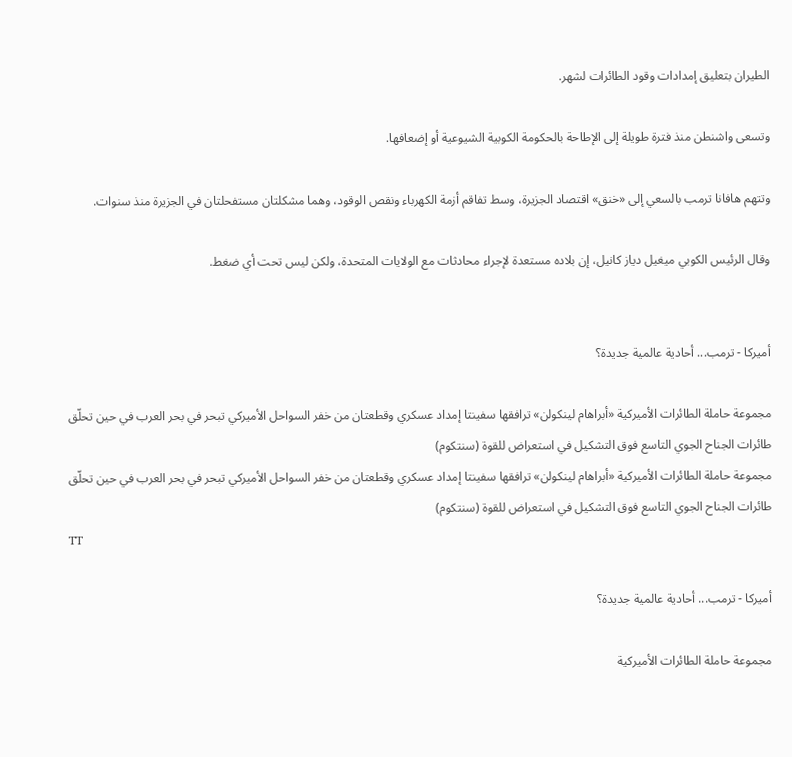الطيران بتعليق إمدادات وقود الطائرات لشهر.

وتسعى واشنطن منذ فترة طويلة إلى الإطاحة بالحكومة الكوبية الشيوعية أو إضعافها.

وتتهم هافانا ترمب بالسعي إلى «خنق» اقتصاد الجزيرة، وسط تفاقم أزمة الكهرباء ونقص الوقود، وهما مشكلتان مستفحلتان في الجزيرة منذ سنوات.

وقال الرئيس الكوبي ميغيل دياز كانيل، إن بلاده مستعدة لإجراء محادثات مع الولايات المتحدة، ولكن ليس تحت أي ضغط.


أميركا - ترمب... أحادية عالمية جديدة؟

مجموعة حاملة الطائرات الأميركية «أبراهام لينكولن» ترافقها سفينتا إمداد عسكري وقطعتان من خفر السواحل الأميركي تبحر في بحر العرب في حين تحلّق طائرات الجناح الجوي التاسع فوق التشكيل في استعراض للقوة (سنتكوم)
مجموعة حاملة الطائرات الأميركية «أبراهام لينكولن» ترافقها سفينتا إمداد عسكري وقطعتان من خفر السواحل الأميركي تبحر في بحر العرب في حين تحلّق طائرات الجناح الجوي التاسع فوق التشكيل في استعراض للقوة (سنتكوم)
TT

أميركا - ترمب... أحادية عالمية جديدة؟

مجموعة حاملة الطائرات الأميركية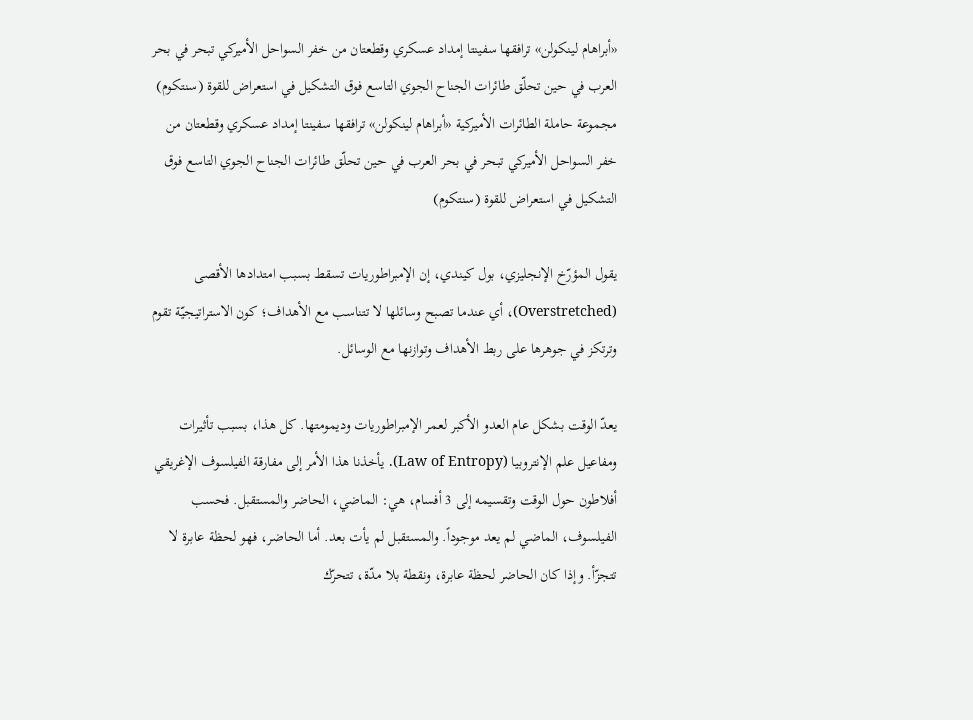«أبراهام لينكولن» ترافقها سفينتا إمداد عسكري وقطعتان من خفر السواحل الأميركي تبحر في بحر العرب في حين تحلّق طائرات الجناح الجوي التاسع فوق التشكيل في استعراض للقوة (سنتكوم)
مجموعة حاملة الطائرات الأميركية «أبراهام لينكولن» ترافقها سفينتا إمداد عسكري وقطعتان من خفر السواحل الأميركي تبحر في بحر العرب في حين تحلّق طائرات الجناح الجوي التاسع فوق التشكيل في استعراض للقوة (سنتكوم)

يقول المؤرّخ الإنجليزي، بول كيندي، إن الإمبراطوريات تسقط بسبب امتدادها الأقصى (Overstretched)، أي عندما تصبح وسائلها لا تتناسب مع الأهداف؛ كون الاستراتيجيّة تقوم وترتكز في جوهرها على ربط الأهداف وتوازنها مع الوسائل.

يعدّ الوقت بشكل عام العدو الأكبر لعمر الإمبراطوريات وديمومتها. كل هذا، بسبب تأثيرات ومفاعيل علم الإنتروبيا (Law of Entropy). يأخذنا هذا الأمر إلى مفارقة الفيلسوف الإغريقي أفلاطون حول الوقت وتقسيمه إلى 3 أفسام، هي: الماضي، الحاضر والمستقبل. فحسب الفيلسوف، الماضي لم يعد موجوداً. والمستقبل لم يأت بعد. أما الحاضر، فهو لحظة عابرة لا تتجزّأ. وإذا كان الحاضر لحظة عابرة، ونقطة بلا مدّة، تتحرّك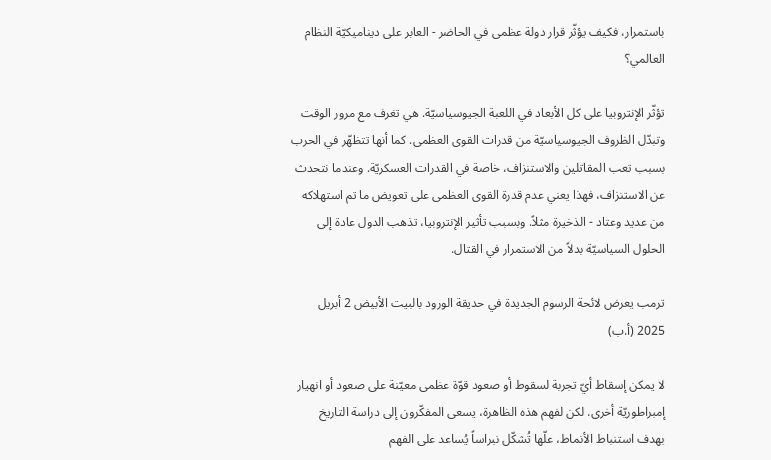باستمرار، فكيف يؤثّر قرار دولة عظمى في الحاضر - العابر على ديناميكيّة النظام العالمي؟

تؤثّر الإنتروبيا على كل الأبعاد في اللعبة الجيوسياسيّة. هي تغرف مع مرور الوقت وتبدّل الظروف الجيوسياسيّة من قدرات القوى العظمى. كما أنها تتظهّر في الحرب بسبب تعب المقاتلين والاستنزاف، خاصة في القدرات العسكريّة. وعندما نتحدث عن الاستنزاف، فهذا يعني عدم قدرة القوى العظمى على تعويض ما تم استهلاكه من عديد وعتاد - الذخيرة مثلاً. وبسبب تأثير الإنتروبيا، تذهب الدول عادة إلى الحلول السياسيّة بدلاً من الاستمرار في القتال.

ترمب يعرض لائحة الرسوم الجديدة في حديقة الورود بالبيت الأبيض 2 أبريل 2025 (أ.ب)

لا يمكن إسقاط أيّ تجربة لسقوط أو صعود قوّة عظمى معيّنة على صعود أو انهيار إمبراطوريّة أخرى. لكن لفهم هذه الظاهرة، يسعى المفكّرون إلى دراسة التاريخ بهدف استنباط الأنماط، علّها تُشكّل نبراساً يُساعد على الفهم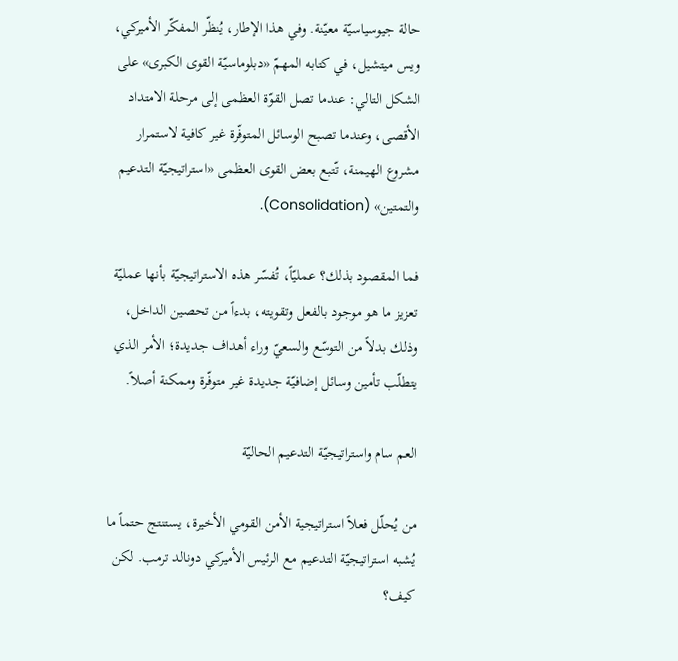حالة جيوسياسيّة معيّنة. وفي هذا الإطار، يُنظّر المفكّر الأميركي، ويس ميتشيل، في كتابه المهمّ «دبلوماسيّة القوى الكبرى» على الشكل التالي: عندما تصل القوّة العظمى إلى مرحلة الامتداد الأقصى، وعندما تصبح الوسائل المتوفّرة غير كافية لاستمرار مشروع الهيمنة، تّتبع بعض القوى العظمى «استراتيجيّة التدعيم والتمتين» (Consolidation).

فما المقصود بذلك؟ عمليّاً، تُفسّر هذه الاستراتيجيّة بأنها عمليّة تعزيز ما هو موجود بالفعل وتقويته، بدءاً من تحصين الداخل، وذلك بدلاً من التوسّع والسعيّ وراء أهداف جديدة؛ الأمر الذي يتطلّب تأمين وسائل إضافيّة جديدة غير متوفّرة وممكنة أصلاً.

العم سام واستراتيجيّة التدعيم الحاليّة

من يُحلّل فعلاً استراتيجية الأمن القومي الأخيرة، يستنتج حتماً ما يُشبه استراتيجيّة التدعيم مع الرئيس الأميركي دونالد ترمب. لكن كيف؟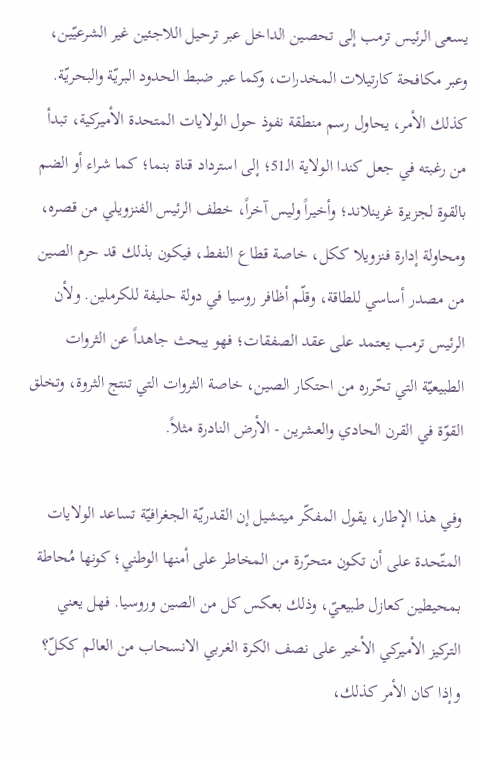يسعى الرئيس ترمب إلى تحصين الداخل عبر ترحيل اللاجئين غير الشرعيّين، وعبر مكافحة كارتيلات المخدرات، وكما عبر ضبط الحدود البريّة والبحريّة. كذلك الأمر، يحاول رسم منطقة نفوذ حول الولايات المتحدة الأميركية، تبدأ من رغبته في جعل كندا الولاية الـ51؛ إلى استرداد قناة بنما؛ كما شراء أو الضم بالقوة لجزيرة غرينلاند؛ وأخيراً وليس آخراً، خطف الرئيس الفنزويلي من قصره، ومحاولة إدارة فنزويلا ككل، خاصة قطاع النفط، فيكون بذلك قد حرم الصين من مصدر أساسي للطاقة، وقلّم أظافر روسيا في دولة حليفة للكرملين. ولأن الرئيس ترمب يعتمد على عقد الصفقات؛ فهو يبحث جاهداً عن الثروات الطبيعيّة التي تحّرره من احتكار الصين، خاصة الثروات التي تنتج الثروة، وتخلق القوّة في القرن الحادي والعشرين - الأرض النادرة مثلاً.

وفي هذا الإطار، يقول المفكّر ميتشيل إن القدريّة الجغرافيّة تساعد الولايات المتّحدة على أن تكون متحرّرة من المخاطر على أمنها الوطني؛ كونها مُحاطة بمحيطين كعازل طبيعيّ، وذلك بعكس كل من الصين وروسيا. فهل يعني التركيز الأميركي الأخير على نصف الكرة الغربي الانسحاب من العالم ككلّ؟ وإذا كان الأمر كذلك،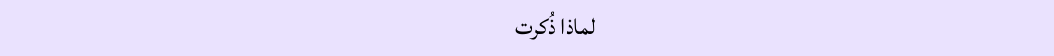لماذا ذُكرت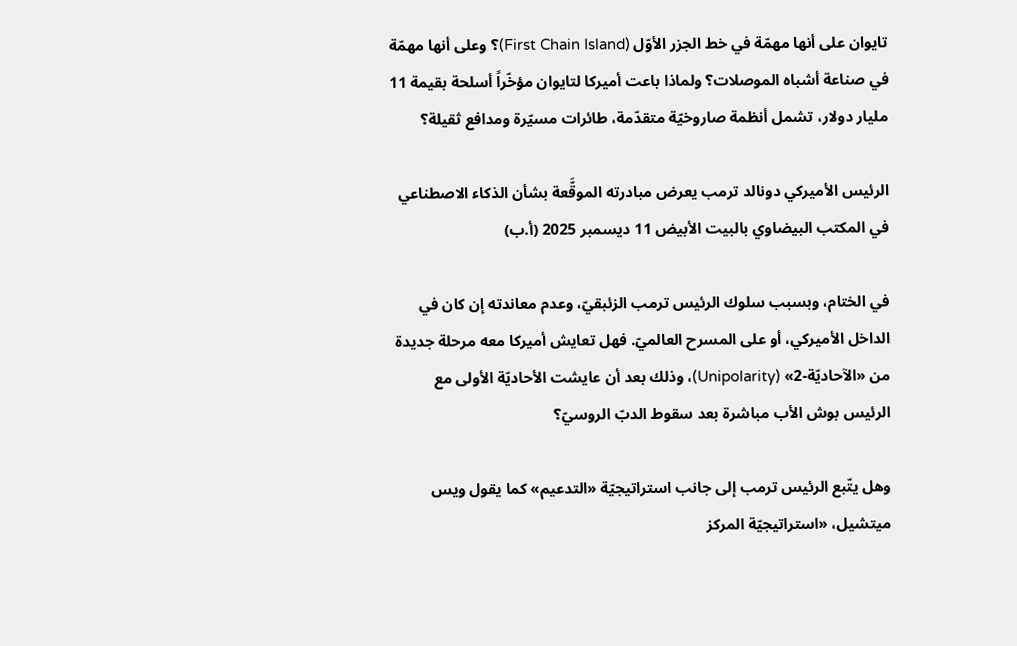تايوان على أنها مهمّة في خط الجزر الأوّل (First Chain Island)؟ وعلى أنها مهمّة في صناعة أشباه الموصلات؟ ولماذا باعت أميركا لتايوان مؤخّراً أسلحة بقيمة 11 مليار دولار، تشمل أنظمة صاروخيّة متقدّمة، طائرات مسيّرة ومدافع ثقيلة؟

الرئيس الأميركي دونالد ترمب يعرض مبادرته الموقَّعة بشأن الذكاء الاصطناعي في المكتب البيضاوي بالبيت الأبيض 11 ديسمبر 2025 (أ.ب)

في الختام، وبسبب سلوك الرئيس ترمب الزئبقيّ، وعدم معاندته إن كان في الداخل الأميركي، أو على المسرح العالميّ. فهل تعايش أميركا معه مرحلة جديدة من «الآحاديّة-2» (Unipolarity)، وذلك بعد أن عايشت الأحاديّة الأولى مع الرئيس بوش الأب مباشرة بعد سقوط الدبّ الروسيّ؟

وهل يتّبع الرئيس ترمب إلى جانب استراتيجيّة «التدعيم» كما يقول ويس ميتشيل، «استراتيجيّة المركز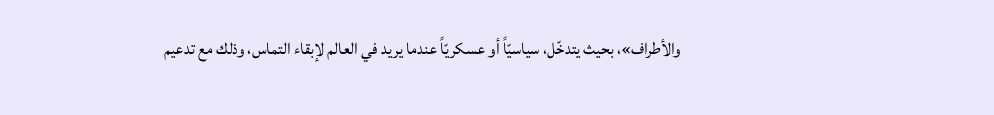والأطراف»، بحيث يتدخّل، سياسيّاً أو عسكريّاً عندما يريد في العالم لإبقاء التماس، وذلك مع تدعيم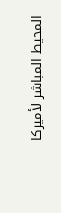المحيط المباشر لأميركا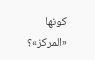كونها «المركز»؟